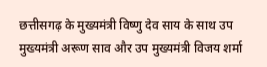छत्तीसगढ़ के मुख्यमंत्री विष्णु देव साय के साथ उप मुख्यमंत्री अरूण साव और उप मुख्यमंत्री विजय शर्मा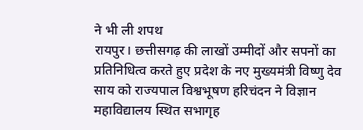ने भी ली शपथ
रायपुर। छत्तीसगढ़ की लाखों उम्मीदों और सपनों का प्रतिनिधित्व करते हुए प्रदेश के नए मुख्यमंत्री विष्णु देव साय को राज्यपाल विश्वभूषण हरिचंदन ने विज्ञान महाविद्यालय स्थित सभागृह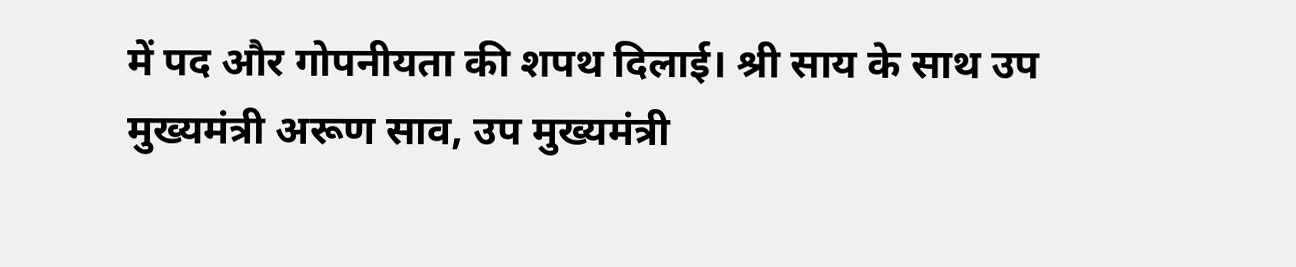में पद और गोपनीयता की शपथ दिलाई। श्री साय के साथ उप मुख्यमंत्री अरूण साव, उप मुख्यमंत्री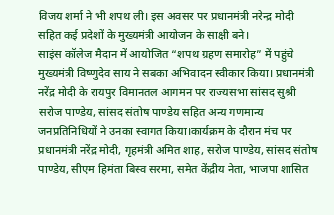विजय शर्मा ने भी शपथ ली। इस अवसर पर प्रधानमंत्री नरेन्द्र मोदी सहित कई प्रदेशों के मुख्यमंत्री आयोजन के साक्षी बने।
साइंस कॉलेज मैदान में आयोजित “शपथ ग्रहण समारोह” में पहुंचे मुख्यमंत्री विष्णुदेव साय ने सबका अभिवादन स्वीकार किया। प्रधानमंत्री नरेंद्र मोदी के रायपुर विमानतल आगमन पर राज्यसभा सांसद सुश्री सरोज पाण्डेय, सांसद संतोष पाण्डेय सहित अन्य गणमान्य जनप्रतिनिधियों ने उनका स्वागत किया।कार्यक्रम के दौरान मंच पर प्रधानमंत्री नरेंद्र मोदी, गृहमंत्री अमित शाह, सरोज पाण्डेय, सांसद संतोष पाण्डेय, सीएम हिमंता बिस्व सरमा, समेत केंद्रीय नेता, भाजपा शासित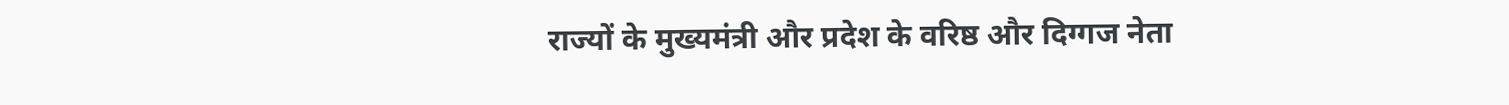राज्यों के मुख्यमंत्री और प्रदेश के वरिष्ठ और दिग्गज नेता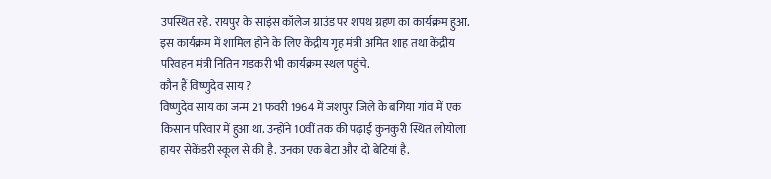उपस्थित रहे. रायपुर के साइंस कॉलेज ग्राउंड पर शपथ ग्रहण का कार्यक्रम हुआ. इस कार्यक्रम में शामिल होने के लिए केंद्रीय गृह मंत्री अमित शाह तथा केंद्रीय परिवहन मंत्री नितिन गडकरी भी कार्यक्रम स्थल पहुंचे.
कौन हैं विष्णुदेव साय ?
विष्णुदेव साय का जन्म 21 फवरी 1964 में जशपुर जिले के बगिया गांव में एक किसान परिवार में हुआ था. उन्होंने 10वीं तक की पढ़ाई कुनकुरी स्थित लोयोला हायर सेकेंडरी स्कूल से की है. उनका एक बेटा और दो बेटियां है.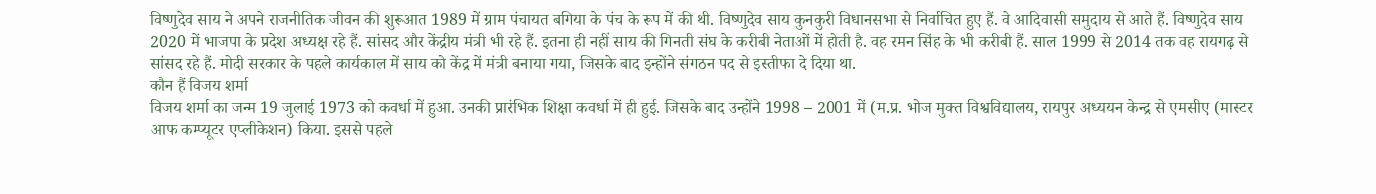विष्णुदेव साय ने अपने राजनीतिक जीवन की शुरूआत 1989 में ग्राम पंचायत बगिया के पंच के रूप में की थी. विष्णुदेव साय कुनकुरी विधानसभा से निर्वाचित हुए हैं. वे आदिवासी समुदाय से आते हैं. विष्णुदेव साय 2020 में भाजपा के प्रदेश अध्यक्ष रहे हैं. सांसद और केंद्रीय मंत्री भी रहे हैं. इतना ही नहीं साय की गिनती संघ के करीबी नेताओं में होती है. वह रमन सिंह के भी करीबी हैं. साल 1999 से 2014 तक वह रायगढ़ से सांसद रहे हैं. मोदी सरकार के पहले कार्यकाल में साय को केंद्र में मंत्री बनाया गया, जिसके बाद इन्होंने संगठन पद से इस्तीफा दे दिया था.
कौन हैं विजय शर्मा
विजय शर्मा का जन्म 19 जुलाई 1973 को कवर्धा में हुआ. उनकी प्रारंभिक शिक्षा कवर्धा में ही हुई. जिसके बाद उन्होंने 1998 – 2001 में (म.प्र. भोज मुक्त विश्वविद्यालय, रायपुर अध्ययन केन्द्र से एमसीए (मास्टर आफ कम्प्यूटर एप्लीकेशन) किया. इससे पहले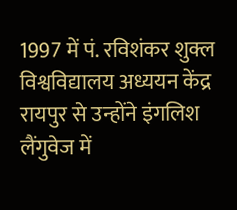1997 में पं. रविशंकर शुक्ल विश्वविद्यालय अध्ययन केंद्र रायपुर से उन्होंने इंगलिश लैंगुवेज में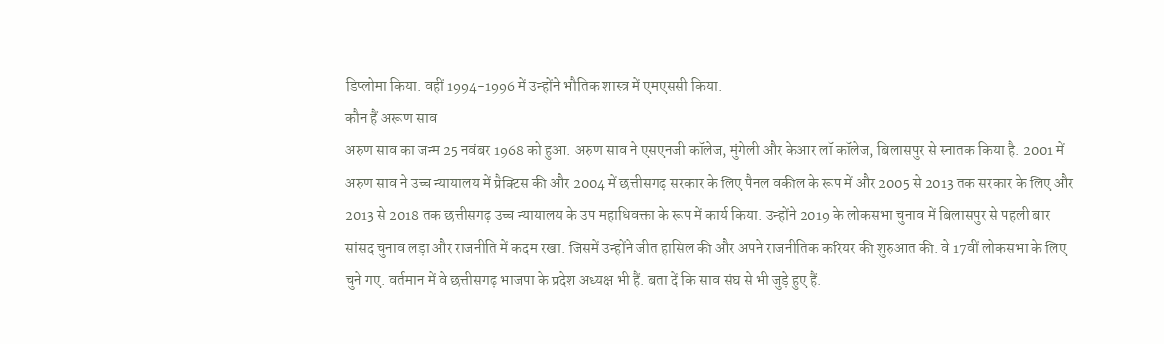डिप्लोमा किया. वहीं 1994-1996 में उन्होंने भौतिक शास्त्र में एमएससी किया.
कौन हैं अरूण साव
अरुण साव का जन्म 25 नवंबर 1968 को हुआ. अरुण साव ने एसएनजी कॉलेज, मुंगेली और केआर लॉ कॉलेज, बिलासपुर से स्नातक किया है. 2001 में अरुण साव ने उच्च न्यायालय में प्रैक्टिस की और 2004 में छत्तीसगढ़ सरकार के लिए पैनल वकील के रूप में और 2005 से 2013 तक सरकार के लिए और 2013 से 2018 तक छत्तीसगढ़ उच्च न्यायालय के उप महाधिवक्ता के रूप में कार्य किया. उन्होंने 2019 के लोकसभा चुनाव में बिलासपुर से पहली बार सांसद चुनाव लड़ा और राजनीति में कदम रखा. जिसमें उन्होंने जीत हासिल की और अपने राजनीतिक करियर की शुरुआत की. वे 17वीं लोकसभा के लिए चुने गए. वर्तमान में वे छत्तीसगढ़ भाजपा के प्रदेश अध्यक्ष भी हैं. बता दें कि साव संघ से भी जुड़े हुए हैं.